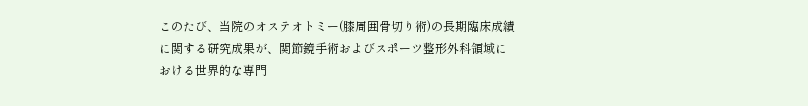このたび、当院のオステオトミー(膝周囲骨切り術)の長期臨床成績に関する研究成果が、関節鏡手術およびスポーツ整形外科領域における世界的な専門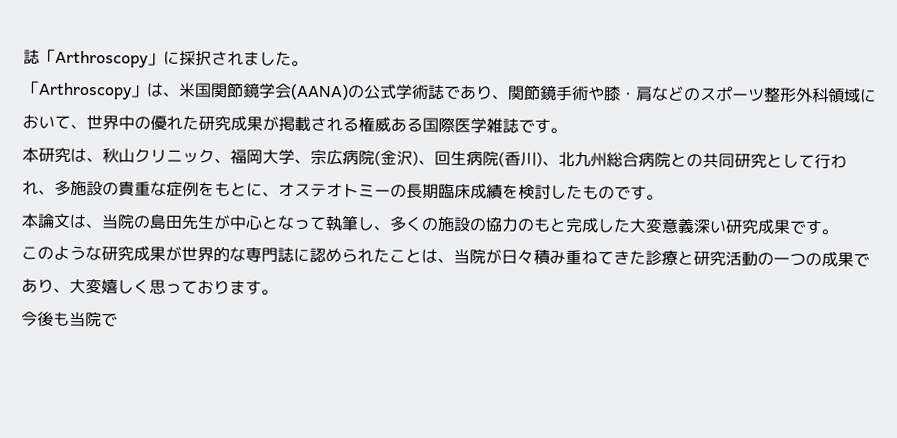誌「Arthroscopy」に採択されました。
「Arthroscopy」は、米国関節鏡学会(AANA)の公式学術誌であり、関節鏡手術や膝・肩などのスポーツ整形外科領域において、世界中の優れた研究成果が掲載される権威ある国際医学雑誌です。
本研究は、秋山クリニック、福岡大学、宗広病院(金沢)、回生病院(香川)、北九州総合病院との共同研究として行われ、多施設の貴重な症例をもとに、オステオトミーの長期臨床成績を検討したものです。
本論文は、当院の島田先生が中心となって執筆し、多くの施設の協力のもと完成した大変意義深い研究成果です。
このような研究成果が世界的な専門誌に認められたことは、当院が日々積み重ねてきた診療と研究活動の一つの成果であり、大変嬉しく思っております。
今後も当院で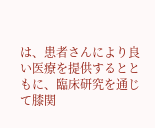は、患者さんにより良い医療を提供するとともに、臨床研究を通じて膝関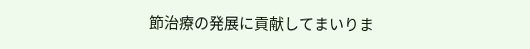節治療の発展に貢献してまいりま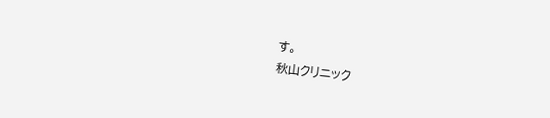す。
秋山クリニック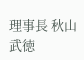理事長 秋山武徳